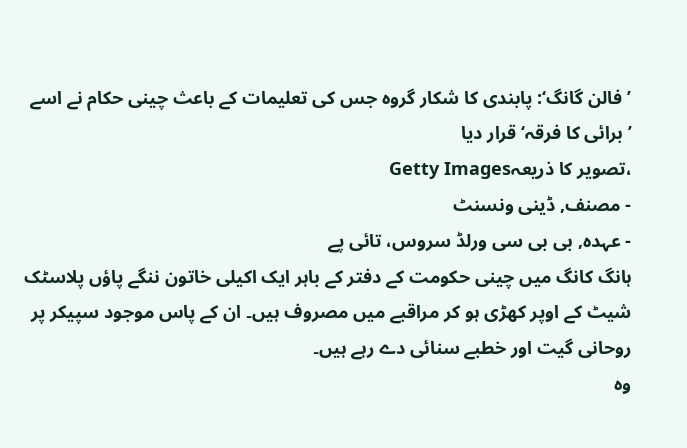’فالن گانگ‘: پابندی کا شکار گروہ جس کی تعلیمات کے باعث چینی حکام نے اسے ’برائی کا فرقہ‘ قرار دیا
،تصویر کا ذریعہGetty Images
- مصنف, ڈینی ونسنٹ
- عہدہ, بی بی سی ورلڈ سروس، تائی پے
ہانگ کانگ میں چینی حکومت کے دفتر کے باہر ایک اکیلی خاتون ننگے پاؤں پلاسٹک شیٹ کے اوپر کھڑی ہو کر مراقبے میں مصروف ہیں۔ ان کے پاس موجود سپیکر پر روحانی گیت اور خطبے سنائی دے رہے ہیں۔
وہ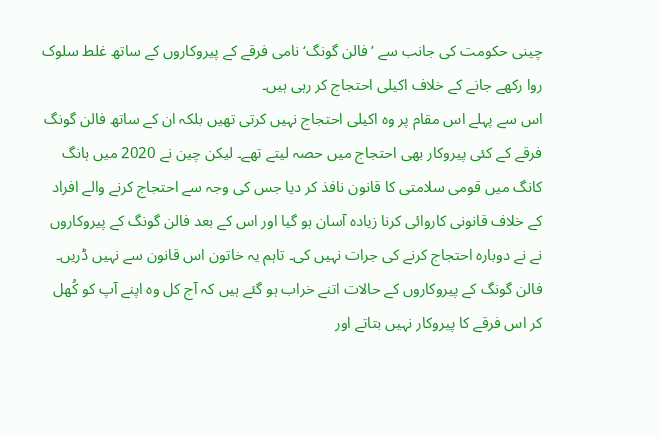چینی حکومت کی جانب سے ’فالن گونگ‘ نامی فرقے کے پیروکاروں کے ساتھ غلط سلوک روا رکھے جانے کے خلاف اکیلی احتجاج کر رہی ہیں۔
اس سے پہلے اس مقام پر وہ اکیلی احتجاج نہیں کرتی تھیں بلکہ ان کے ساتھ فالن گونگ فرقے کے کئی پیروکار بھی احتجاج میں حصہ لیتے تھے۔ لیکن چین نے 2020 میں ہانگ کانگ میں قومی سلامتی کا قانون نافذ کر دیا جس کی وجہ سے احتجاج کرنے والے افراد کے خلاف قانونی کاروائی کرنا زیادہ آسان ہو گیا اور اس کے بعد فالن گونگ کے پیروکاروں نے نے دوبارہ احتجاج کرنے کی جرات نہیں کی۔ تاہم یہ خاتون اس قانون سے نہیں ڈریں۔
فالن گونگ کے پیروکاروں کے حالات اتنے خراب ہو گئے ہیں کہ آج کل وہ اپنے آپ کو کُھل کر اس فرقے کا پیروکار نہیں بتاتے اور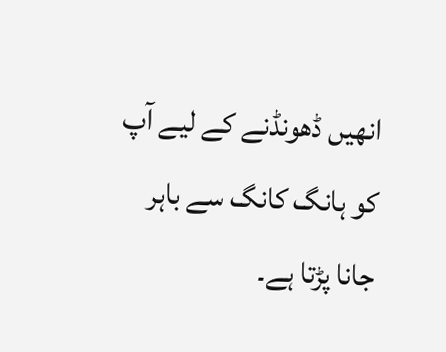انھیں ڈھونڈنے کے لیے آپ کو ہانگ کانگ سے باہر جانا پڑتا ہے۔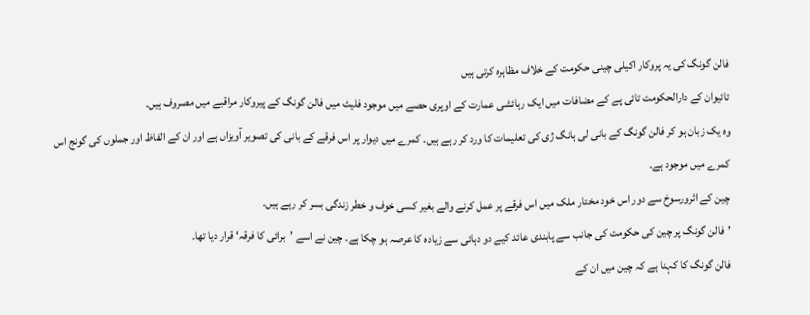فالن گونگ کی یہ پروکار اکیلی چینی حکومت کے خلاف مظاہرہ کرتی ہیں
تائیوان کے دارالحکومت تائی پے کے مضافات میں ایک رہائشی عمارت کے اوپری حصے میں موجود فلیٹ میں فالن گونگ کے پیروکار مراقبے میں مصروف ہیں۔
وہ یک زبان ہو کر فالن گونگ کے بانی لی ہانگ ژی کی تعلیمات کا ورد کر رہے ہیں۔ کمرے میں دیوار پر اس فرقے کے بانی کی تصویر آویزاں ہے اور ان کے الفاظ اور جملوں کی گونج اس کمرے میں موجود ہے۔
چین کے اثرورسوخ سے دور اس خود مختار ملک میں اس فرقے پر عمل کرنے والے بغیر کسی خوف و خطر زندگی بسر کر رہے ہیں۔
’فالن گونگ پر چین کی حکومت کی جانب سے پابندی عائد کیے دو دہائی سے زیادہ کا عرصہ ہو چکا ہے۔ چین نے اسے ’برائی کا فرقہ‘ قرار دیا تھا۔
فالن گونگ کا کہنا ہے کہ چین میں ان کے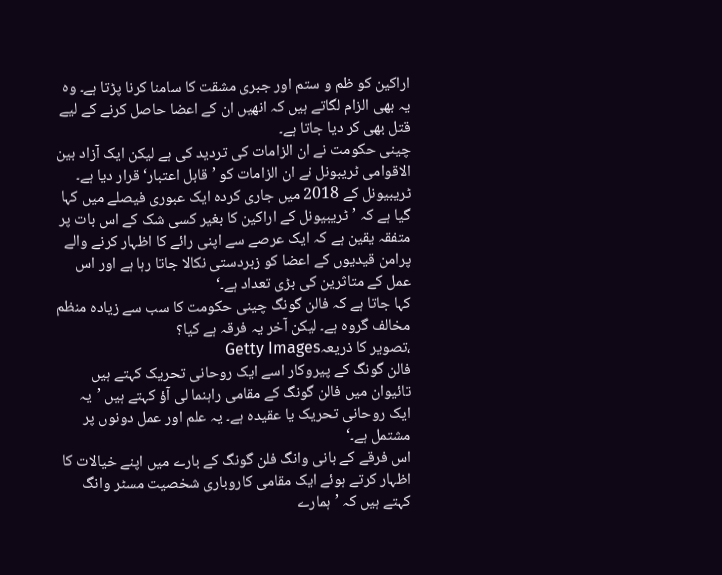اراکین کو ظم و ستم اور جبری مشقت کا سامنا کرنا پڑتا ہے۔ وہ یہ بھی الزام لگاتے ہیں کہ انھیں ان کے اعضا حاصل کرنے کے لیے قتل بھی کر دیا جاتا ہے۔
چینی حکومت نے ان الزامات کی تردید کی ہے لیکن ایک آزاد بین الاقوامی ٹریبونل نے ان الزامات کو ’قابل اعتبار‘ قرار دیا ہے۔
ٹریبیونل کے 2018 میں جاری کردہ ایک عبوری فیصلے میں کہا گیا ہے کہ ’ٹریبیونل کے اراکین کا بغیر کسی شک کے اس بات پر متفقہ یقین ہے کہ ایک عرصے سے اپنی رائے کا اظہار کرنے والے پرامن قیدیوں کے اعضا کو زبردستی نکالا جاتا رہا ہے اور اس عمل کے متاثرین کی بڑی تعداد ہے۔‘
کہا جاتا ہے کہ فالن گونگ چینی حکومت کا سب سے زیادہ منظم مخالف گروہ ہے۔ لیکن آخر یہ فرقہ ہے کیا؟
،تصویر کا ذریعہGetty Images
فالن گونگ کے پیروکار اسے ایک روحانی تحریک کہتے ہیں
تائیوان میں فالن گونگ کے مقامی راہنما لی آؤ کہتے ہیں ’یہ ایک روحانی تحریک یا عقیدہ ہے۔ یہ علم اور عمل دونوں پر مشتمل ہے۔‘
اس فرقے کے بانی وانگ فلن گونگ کے بارے میں اپنے خیالات کا اظہار کرتے ہوئے ایک مقامی کاروباری شخصیت مسٹر وانگ کہتے ہیں کہ ’ہمارے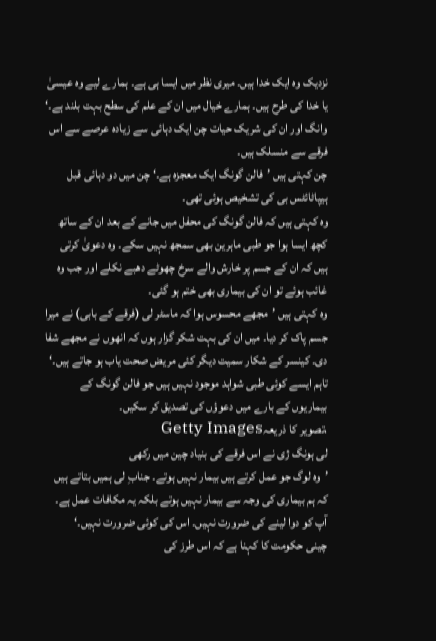نزدیک وہ ایک خدا ہیں۔ میری نظر میں ایسا ہی ہے۔ ہمارے لیے وہ عیسیٰ یا خدا کی طرح ہیں۔ ہمارے خیال میں ان کے علم کی سطح بہت بلند ہے۔‘
وانگ اور ان کی شریک حیات چن ایک دہائی سے زیادہ عرصے سے اس فرقے سے منسلک ہیں۔
چن کہتی ہیں ’فالن گونگ ایک معجزہ ہے۔‘ چن میں دو دہائی قبل ہیپاٹائٹس بی کی تشخیص ہوئی تھی۔
وہ کہتی ہیں کہ فالن گونگ کی محفل میں جانے کے بعد ان کے ساتھ کچھ ایسا ہوا جو طبی ماہرین بھی سمجھ نہیں سکے۔ وہ دعویٰ کرتی ہیں کہ ان کے جسم پر خارش والے سرخ چھوٹے دھبے نکلے اور جب وہ غائب ہوئے تو ان کی بیماری بھی ختم ہو گئی۔
وہ کہتی ہیں ’مجھے محسوس ہوا کہ ماسٹر لی (فرقے کے بابی) نے میرا جسم پاک کر دیا۔ میں ان کی بہت شکر گزار ہوں کہ انھوں نے مجھے شفا دی۔ کینسر کے شکار سمیت دیگر کئی مریض صحت یاب ہو جاتے ہیں۔‘
تاہم ایسے کوئی طبی شواہد موجود نہیں ہیں جو فالن گونگ کے بیماریوں کے بارے میں دعوؤں کی تصدیق کر سکیں۔
،تصویر کا ذریعہGetty Images
لی ہونگ ژی نے اس فرقے کی بنیاد چین میں رکھی
’وہ لوگ جو عمل کرتے ہیں بیمار نہیں ہوتے۔ جنابِ لی ہمیں بتاتے ہیں کہ ہم بیماری کی وجہ سے بیمار نہیں ہوتے بلکہ یہ مکافات عمل ہے۔ آپ کو دوا لینے کی ضرورت نہیں۔ اس کی کوئی ضرورت نہیں۔‘
چینی حکومت کا کہنا ہے کہ اس طرز کی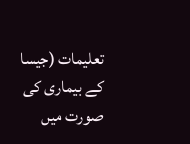تعلیمات (جیسا کے بیماری کی صورت میں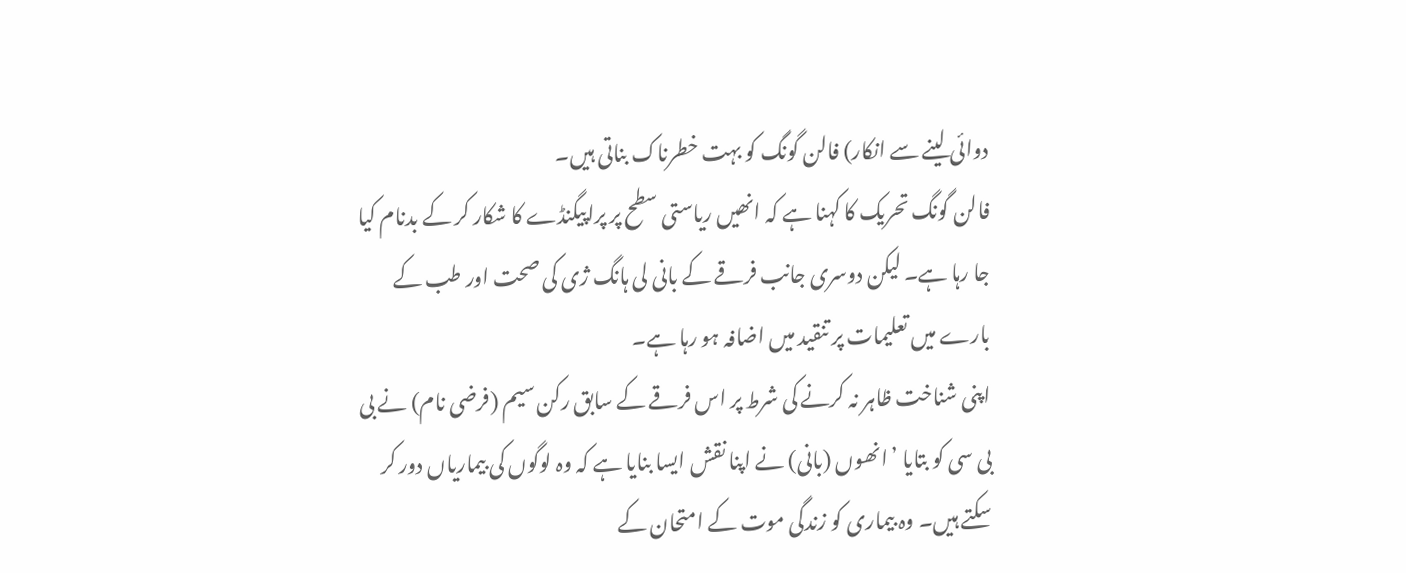دوائی لینے سے انکار) فالن گونگ کو بہت خطرناک بناتی ہیں۔
فالن گونگ تحریک کا کہنا ہے کہ انھیں ریاستی سطح پر پراپیگنڈے کا شکار کر کے بدنام کیا جا رہا ہے۔ لیکن دوسری جانب فرقے کے بانی لی ہانگ ژی کی صحت اور طب کے بارے میں تعلیمات پر تنقید میں اضافہ ہو رہا ہے۔
اپنی شناخت ظاہر نہ کرنے کی شرط پر اس فرقے کے سابق رکن سیم (فرضی نام) نے بی بی سی کو بتایا ’انھوں (بانی) نے اپنا نقش ایسا بنایا ہے کہ وہ لوگوں کی بیماریاں دور کر سکتے ہیں۔ وہ بیماری کو زندگی موت کے امتحان کے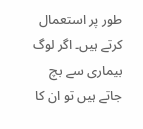طور پر استعمال کرتے ہیں۔ اگر لوگ بیماری سے بچ جاتے ہیں تو ان کا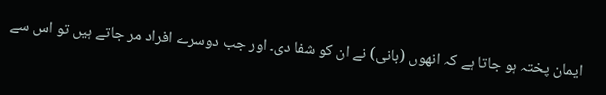ایمان پختہ ہو جاتا ہے کہ انھوں (بانی) نے ان کو شفا دی۔ اور جب دوسرے افراد مر جاتے ہیں تو اس سے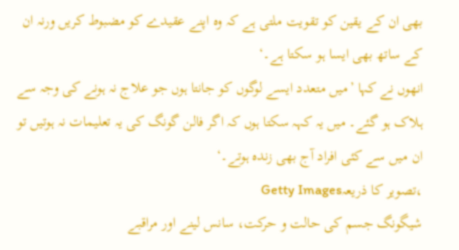بھی ان کے یقین کو تقویت ملتی ہے کہ وہ اپنے عقیدے کو مضبوط کریں ورنہ ان کے ساتھ بھی ایسا ہو سکتا ہے۔‘
انھوں نے کہا ’میں متعدد ایسے لوگوں کو جانتا ہوں جو علاج نہ ہونے کی وجہ سے ہلاک ہو گئے۔ میں یہ کہہ سکتا ہوں کہ اگر فالن گونگ کی یہ تعلیمات نہ ہوتیں تو ان میں سے کئی افراد آج بھی زندہ ہوتے۔‘
،تصویر کا ذریعہGetty Images
شیگونگ جسم کی حالت و حرکت، سانس لینے اور مراقبے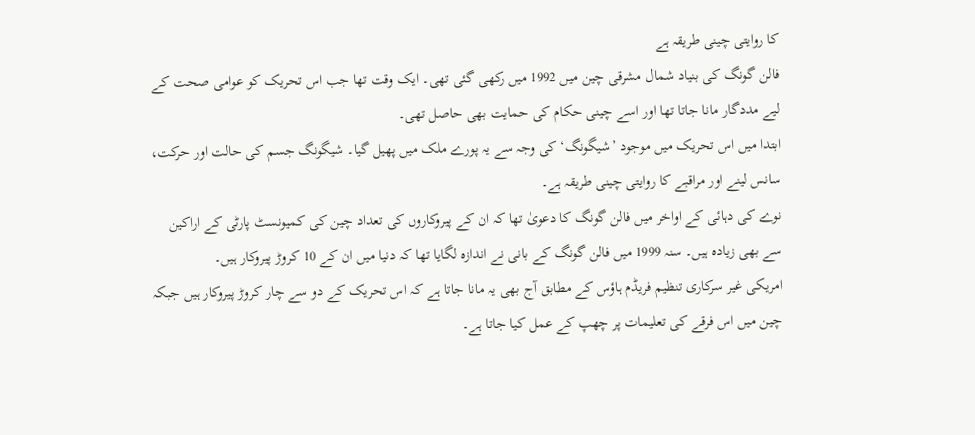کا روایتی چینی طریقہ ہے
فالن گونگ کی بنیاد شمال مشرقی چین میں 1992 میں رکھی گئی تھی۔ ایک وقت تھا جب اس تحریک کو عوامی صحت کے لیے مددگار مانا جاتا تھا اور اسے چینی حکام کی حمایت بھی حاصل تھی۔
ابتدا میں اس تحریک میں موجود ’شیگونگ‘ کی وجہ سے یہ پورے ملک میں پھیل گیا۔ شیگونگ جسم کی حالت اور حرکت، سانس لینے اور مراقبے کا روایتی چینی طریقہ ہے۔
نوے کی دہائی کے اواخر میں فالن گونگ کا دعویٰ تھا کہ ان کے پیروکاروں کی تعداد چین کی کمیونسٹ پارٹی کے اراکین سے بھی زیادہ ہیں۔ سنہ 1999 میں فالن گونگ کے بانی نے اندازہ لگایا تھا کہ دنیا میں ان کے 10 کروڑ پیروکار ہیں۔
امریکی غیر سرکاری تنظیم فریڈم ہاؤس کے مطابق آج بھی یہ مانا جاتا ہے کہ اس تحریک کے دو سے چار کروڑ پیروکار ہیں جبکہ چین میں اس فرقے کی تعلیمات پر چھپ کے عمل کیا جاتا ہے۔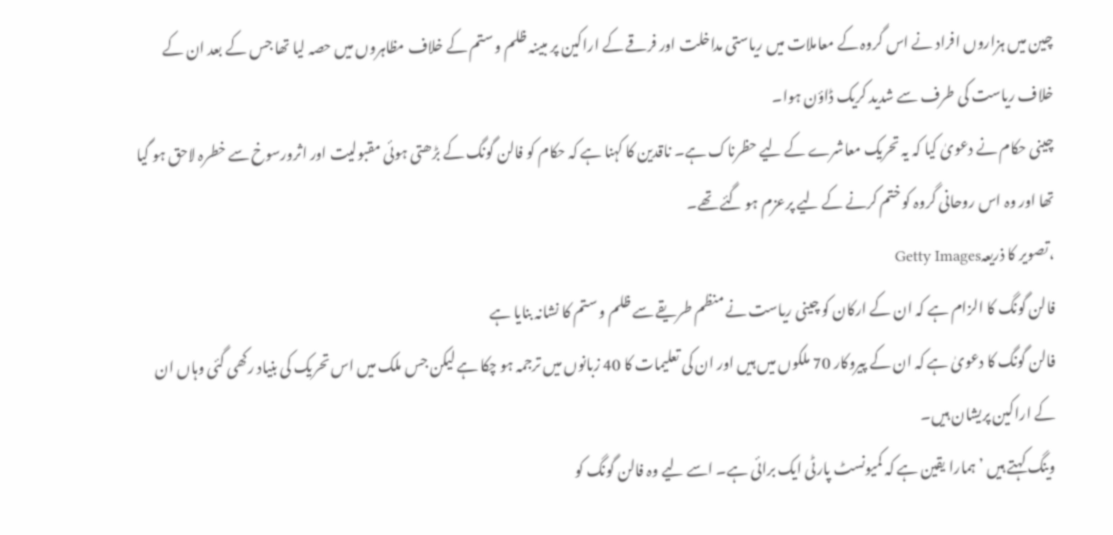چین میں ہزاروں افراد نے اس گروہ کے معاملات میں ریاستی مداخلت اور فرقے کے اراکین پر مبینہ ظلم و ستم کے خلاف مظاہروں میں حصہ لیا تھا جس کے بعد ان کے خلاف ریاست کی طرف سے شدید کریک ڈاؤن ہوا۔
چینی حکام نے دعویٰ کیا کہ یہ تحریک معاشرے کے لیے حظرناک ہے۔ ناقدین کا کہنا ہے کہ حکام کو فالن گونگ کے بڑھتی ہوئی مقبولیت اور اثرورسوخ سے خطرہ لاحق ہو گیا تھا اور وہ اس روحانی گروہ کو ختم کرنے کے لیے پرعزم ہو گئے تھے۔
،تصویر کا ذریعہGetty Images
فالن گونگ کا الزام ہے کہ ان کے ارکان کو چینی ریاست نے منظم طریقے سے ظلم و ستم کا نشانہ بنایا ہے
فالن گونگ کا دعویٰ ہے کہ ان کے پیروکار 70 ملکوں میں ہیں اور ان کی تعلیمات کا 40 زبانوں میں ترجمہ ہو چکا ہے لیکن جس ملک میں اس تحریک کی بنیاد رکھی گئی وہاں ان کے اراکین پریشان ہیں۔
وینگ کہتے ہیں ’ہمارا یقین ہے کہ کمیونسٹ پارٹی ایک برائی ہے۔ اسے لیے وہ فالن گونگ کو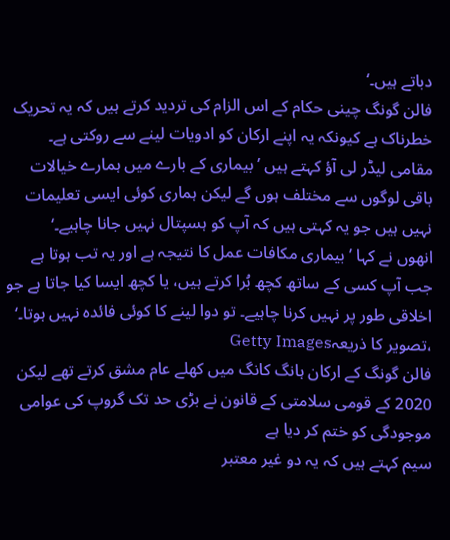دباتے ہیں۔‘
فالن گونگ چینی حکام کے اس الزام کی تردید کرتے ہیں کہ یہ تحریک خطرناک ہے کیونکہ یہ اپنے ارکان کو ادویات لینے سے روکتی ہے۔
مقامی لیڈر لی آؤ کہتے ہیں ’بیماری کے بارے میں ہمارے خیالات باقی لوگوں سے مختلف ہوں گے لیکن ہماری کوئی ایسی تعلیمات نہیں ہیں جو یہ کہتی ہیں کہ آپ کو ہسپتال نہیں جانا چاہیے۔‘
انھوں نے کہا ’بیماری مکافات عمل کا نتیجہ ہے اور یہ تب ہوتا ہے جب آپ کسی کے ساتھ کچھ بُرا کرتے ہیں، یا کچھ ایسا کیا جاتا ہے جو اخلاقی طور پر نہیں کرنا چاہیے۔ تو دوا لینے کا کوئی فائدہ نہیں ہوتا۔‘
،تصویر کا ذریعہGetty Images
فالن گونگ کے ارکان ہانگ کانگ میں کھلے عام مشق کرتے تھے لیکن 2020 کے قومی سلامتی کے قانون نے بڑی حد تک گروپ کی عوامی موجودگی کو ختم کر دیا ہے
سیم کہتے ہیں کہ یہ دو غیر معتبر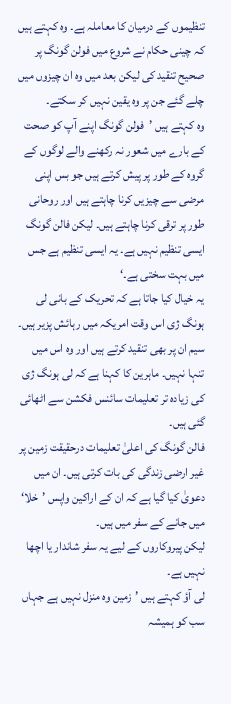تنظیموں کے درمیان کا معاملہ ہے۔ وہ کہتے ہیں کہ چینی حکام نے شروع میں فولن گونگ پر صحیح تنقید کی لیکن بعد میں وہ ان چیزوں میں چلے گئے جن پر وہ یقین نہیں کر سکتے۔
وہ کہتے ہیں ’فولن گونگ اپنے آپ کو صحت کے بارے میں شعور نہ رکھنے والے لوگوں کے گروہ کے طور پر پیش کرتے ہیں جو بس اپنی مرضی سے چیزیں کرنا چاہتے ہیں اور روحانی طور پر ترقی کرنا چاہتے ہیں۔ لیکن فالن گونگ ایسی تنظیم نہیں ہے۔ یہ ایسی تنظیم ہے جس میں بہت سختی ہے۔‘
یہ خیال کیا جاتا ہے کہ تحریک کے بانی لی ہونگ ژی اس وقت امریکہ میں رہائش پزیر ہیں۔ سیم ان پر بھی تنقید کرتے ہیں اور وہ اس میں تنہا نہیں۔ ماہرین کا کہنا ہے کہ لی ہونگ ژی کی زیادہ تر تعلیمات سائنس فکشن سے اٹھائی گئی ہیں۔
فالن گونگ کی اعلیٰ تعلیمات درحقیقت زمین پر غیر ارضی زندگی کی بات کرتی ہیں۔ ان میں دعویٰ کیا گیا ہے کہ ان کے اراکین واپس ’خلا‘ میں جانے کے سفر میں ہیں۔
لیکن پیروکاروں کے لیے یہ سفر شاندار یا اچھا نہیں ہے۔
لی آؤ کہتے ہیں ’زمین وہ منزل نہیں ہے جہاں سب کو ہمیشہ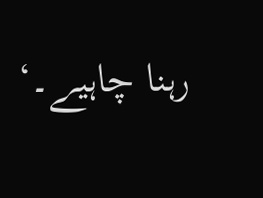رہنا چاہیے۔‘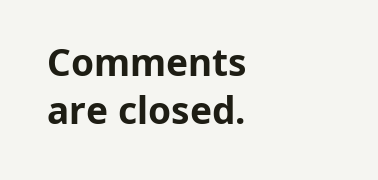Comments are closed.